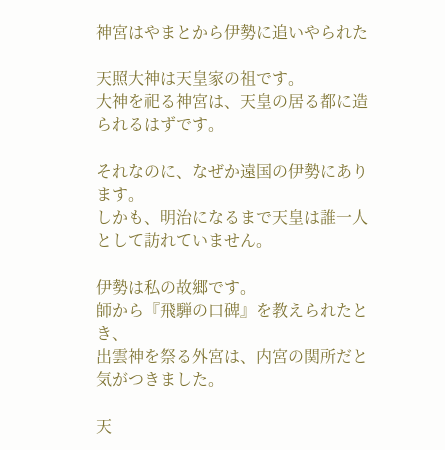神宮はやまとから伊勢に追いやられた

天照大神は天皇家の祖です。
大神を祀る神宮は、天皇の居る都に造られるはずです。

それなのに、なぜか遠国の伊勢にあります。
しかも、明治になるまで天皇は誰一人として訪れていません。

伊勢は私の故郷です。
師から『飛騨の口碑』を教えられたとき、
出雲神を祭る外宮は、内宮の関所だと気がつきました。

天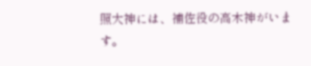照大神には、補佐役の高木神がいます。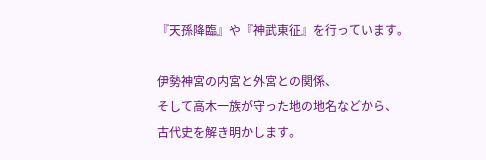『天孫降臨』や『神武東征』を行っています。

伊勢神宮の内宮と外宮との関係、
そして高木一族が守った地の地名などから、
古代史を解き明かします。